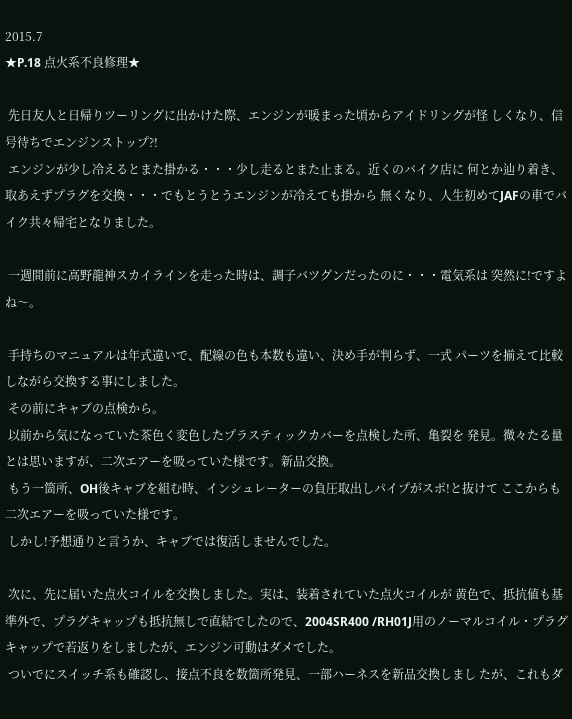2015.7
★P.18 点火系不良修理★

 先日友人と日帰りツーリングに出かけた際、エンジンが暖まった頃からアイドリングが怪 しくなり、信号待ちでエンジンストップ?!
 エンジンが少し冷えるとまた掛かる・・・少し走るとまた止まる。近くのバイク店に 何とか辿り着き、取あえずプラグを交換・・・でもとうとうエンジンが冷えても掛から 無くなり、人生初めてJAFの車でバイク共々帰宅となりました。

 一週間前に高野龍神スカイラインを走った時は、調子バツグンだったのに・・・電気系は 突然に!ですよね〜。

 手持ちのマニュアルは年式違いで、配線の色も本数も違い、決め手が判らず、一式 パーツを揃えて比較しながら交換する事にしました。
 その前にキャブの点検から。
 以前から気になっていた茶色く変色したプラスティックカバーを点検した所、亀裂を 発見。微々たる量とは思いますが、二次エアーを吸っていた様です。新品交換。
 もう一箇所、OH後キャブを組む時、インシュレーターの負圧取出しパイプがスポ!と抜けて ここからも二次エアーを吸っていた様です。
 しかし!予想通りと言うか、キャブでは復活しませんでした。

 次に、先に届いた点火コイルを交換しました。実は、装着されていた点火コイルが 黄色で、抵抗値も基準外で、プラグキャップも抵抗無しで直結でしたので、2004SR400 /RH01J用のノーマルコイル・プラグキャップで若返りをしましたが、エンジン可動はダメでした。
 ついでにスイッチ系も確認し、接点不良を数箇所発見、一部ハーネスを新品交換しまし たが、これもダ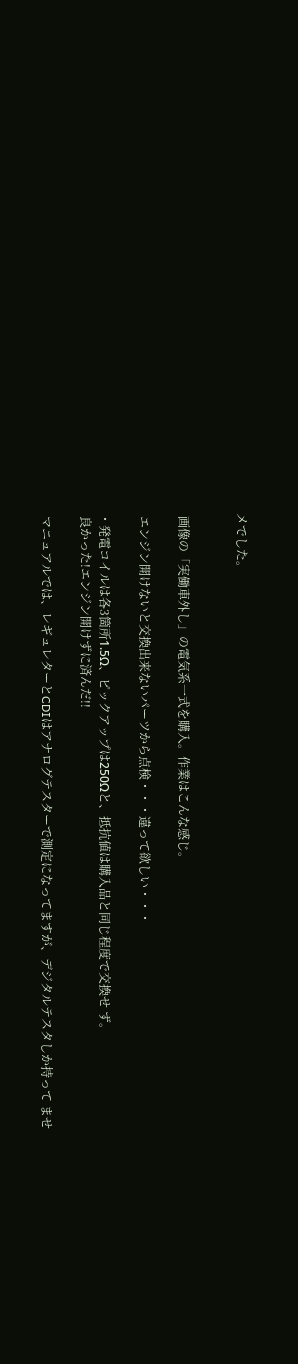メでした。


 画像の「実働車外し」の電気系一式を購入。作業はこんな感じ。

 エンジン開けないと交換出来ないパーツから点検・・・違って欲しい・・・

・発電コイルは各3箇所1.5Ω、ピックアップは250Ωと、抵抗値は購入品と同じ程度で交換せ ず。
 良かった!エンジン開けずに済んだ!!

 マニュアルでは、レギュレターとCDIはアナログテスターで測定になってますが、デジタルテスタしか持って ませ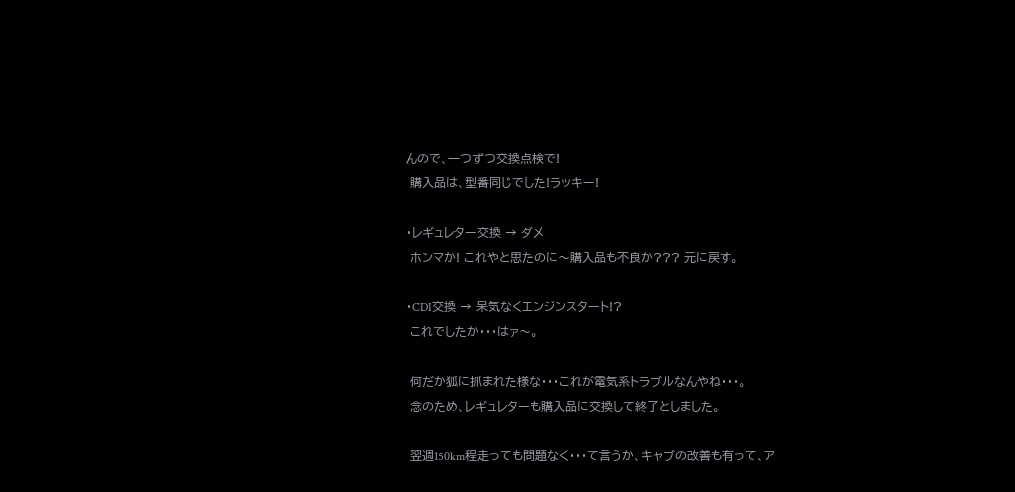んので、一つずつ交換点検で!
 購入品は、型番同じでした!ラッキー!

・レギュレター交換 → ダメ
 ホンマか! これやと思たのに〜購入品も不良か??? 元に戻す。

・CDI交換 → 呆気なくエンジンスタート!?
 これでしたか・・・はァ〜。

 何だか狐に抓まれた様な・・・これが電気系トラブルなんやね・・・。
 念のため、レギュレターも購入品に交換して終了としました。

 翌週150km程走っても問題なく・・・て言うか、キャブの改善も有って、ア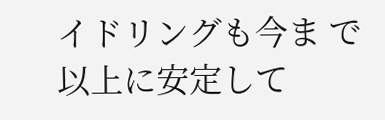イドリングも今ま で以上に安定して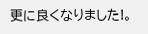更に良くなりました!。